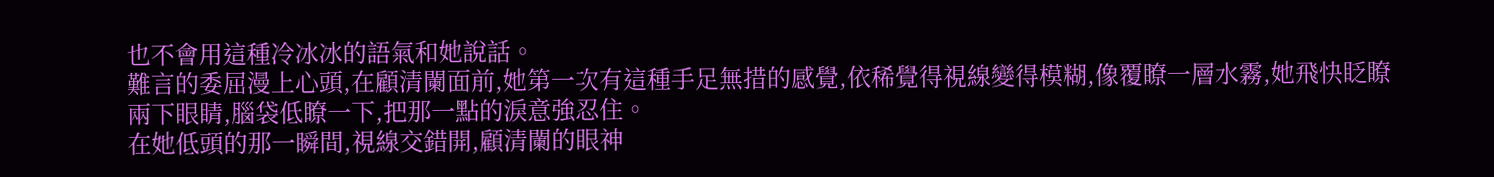也不會用這種冷冰冰的語氣和她說話。
難言的委屈漫上心頭,在顧清闌面前,她第一次有這種手足無措的感覺,依稀覺得視線變得模糊,像覆瞭一層水霧,她飛快眨瞭兩下眼睛,腦袋低瞭一下,把那一點的淚意強忍住。
在她低頭的那一瞬間,視線交錯開,顧清闌的眼神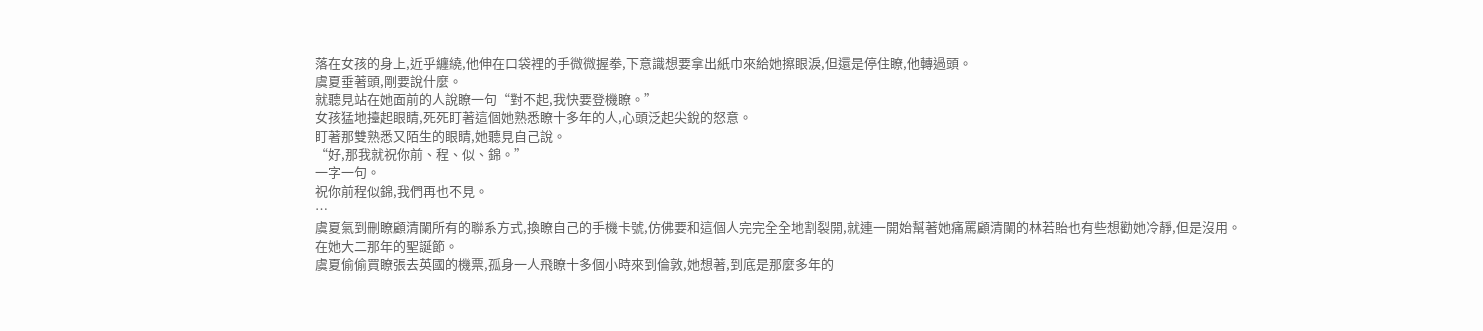落在女孩的身上,近乎纏繞,他伸在口袋裡的手微微握拳,下意識想要拿出紙巾來給她擦眼淚,但還是停住瞭,他轉過頭。
虞夏垂著頭,剛要說什麼。
就聽見站在她面前的人說瞭一句“對不起,我快要登機瞭。”
女孩猛地擡起眼睛,死死盯著這個她熟悉瞭十多年的人,心頭泛起尖銳的怒意。
盯著那雙熟悉又陌生的眼睛,她聽見自己說。
“好,那我就祝你前、程、似、錦。”
一字一句。
祝你前程似錦,我們再也不見。
…
虞夏氣到刪瞭顧清闌所有的聯系方式,換瞭自己的手機卡號,仿佛要和這個人完完全全地割裂開,就連一開始幫著她痛罵顧清闌的林若貽也有些想勸她冷靜,但是沒用。
在她大二那年的聖誕節。
虞夏偷偷買瞭張去英國的機票,孤身一人飛瞭十多個小時來到倫敦,她想著,到底是那麼多年的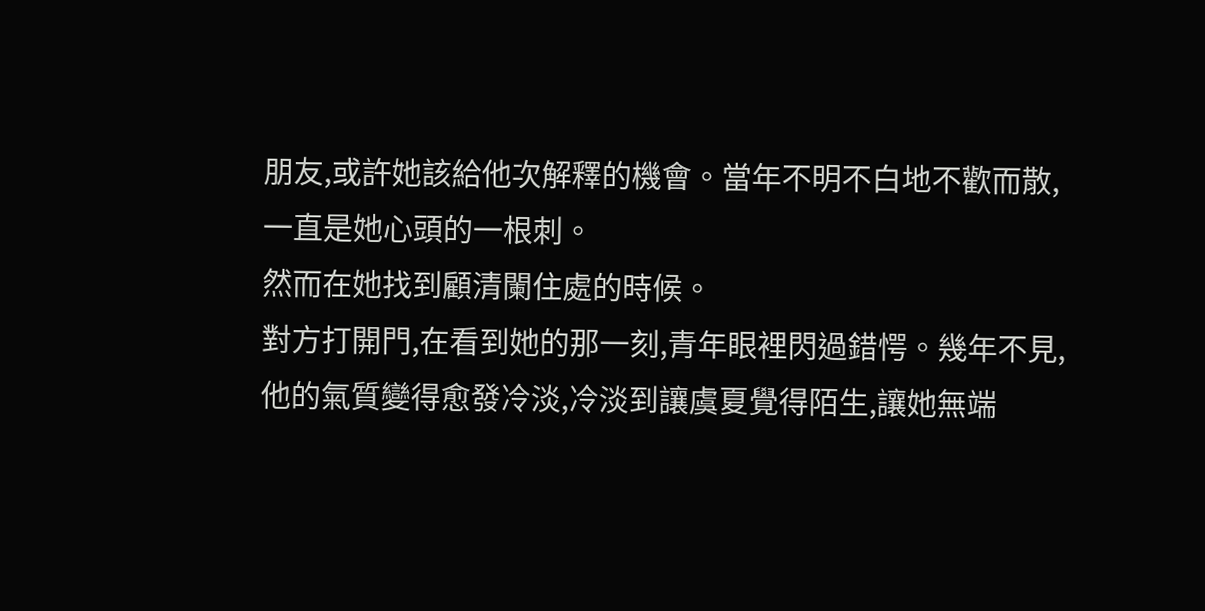朋友,或許她該給他次解釋的機會。當年不明不白地不歡而散,一直是她心頭的一根刺。
然而在她找到顧清闌住處的時候。
對方打開門,在看到她的那一刻,青年眼裡閃過錯愕。幾年不見,他的氣質變得愈發冷淡,冷淡到讓虞夏覺得陌生,讓她無端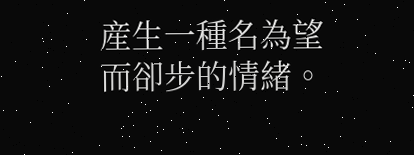産生一種名為望而卻步的情緒。